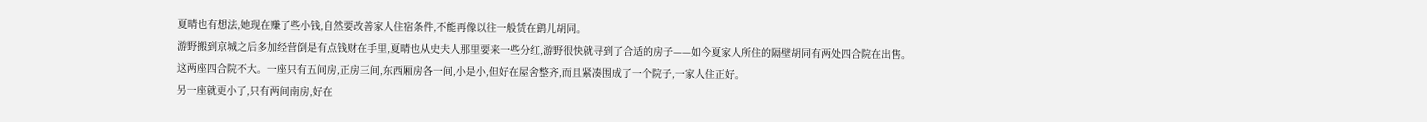夏晴也有想法,她现在赚了些小钱,自然要改善家人住宿条件,不能再像以往一般赁在鹞儿胡同。
游野搬到京城之后多加经营倒是有点钱财在手里,夏晴也从史夫人那里要来一些分红,游野很快就寻到了合适的房子——如今夏家人所住的隔壁胡同有两处四合院在出售。
这两座四合院不大。一座只有五间房,正房三间,东西厢房各一间,小是小,但好在屋舍整齐,而且紧凑围成了一个院子,一家人住正好。
另一座就更小了,只有两间南房,好在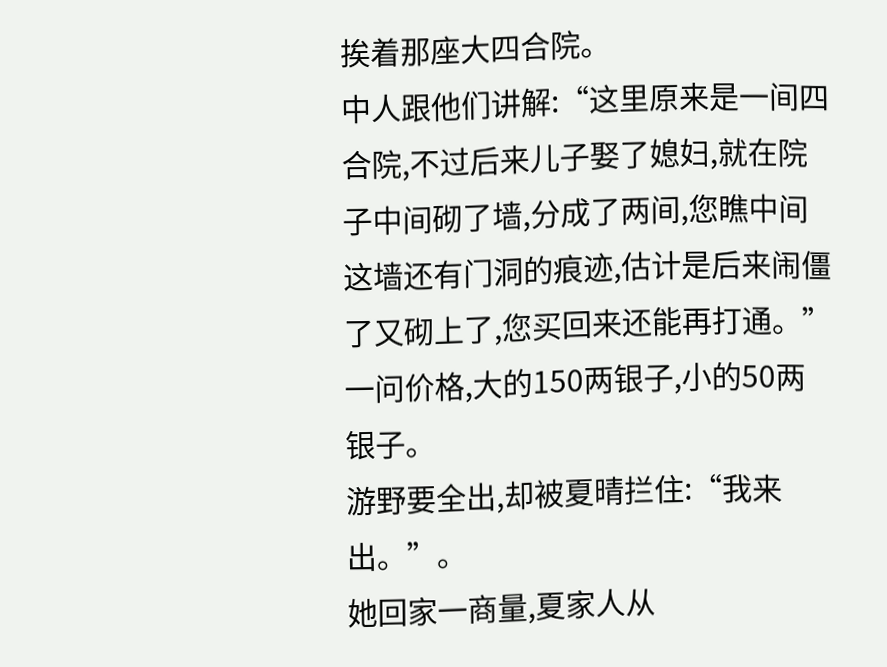挨着那座大四合院。
中人跟他们讲解:“这里原来是一间四合院,不过后来儿子娶了媳妇,就在院子中间砌了墙,分成了两间,您瞧中间这墙还有门洞的痕迹,估计是后来闹僵了又砌上了,您买回来还能再打通。”
一问价格,大的150两银子,小的50两银子。
游野要全出,却被夏晴拦住:“我来出。”。
她回家一商量,夏家人从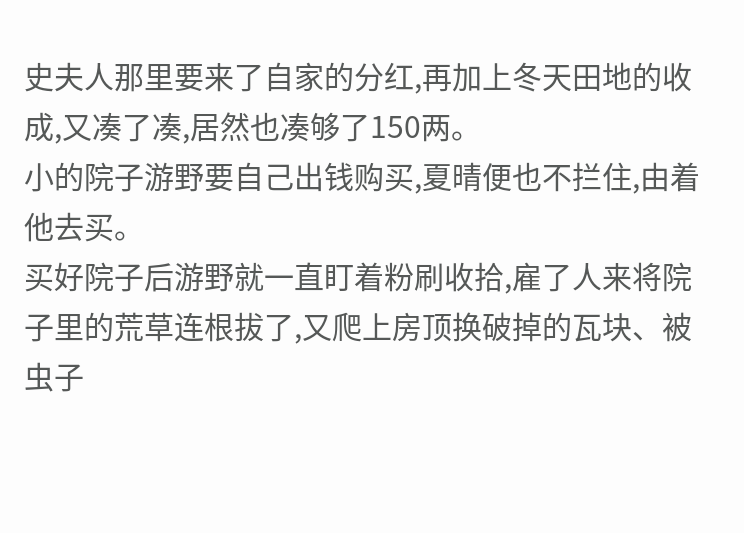史夫人那里要来了自家的分红,再加上冬天田地的收成,又凑了凑,居然也凑够了150两。
小的院子游野要自己出钱购买,夏晴便也不拦住,由着他去买。
买好院子后游野就一直盯着粉刷收拾,雇了人来将院子里的荒草连根拔了,又爬上房顶换破掉的瓦块、被虫子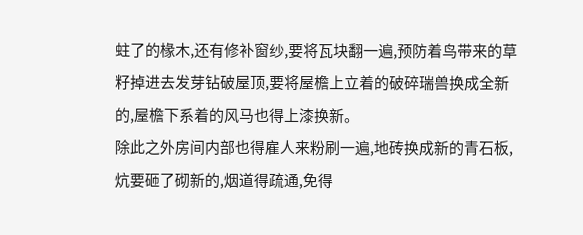蛀了的椽木,还有修补窗纱,要将瓦块翻一遍,预防着鸟带来的草籽掉进去发芽钻破屋顶,要将屋檐上立着的破碎瑞兽换成全新的,屋檐下系着的风马也得上漆换新。
除此之外房间内部也得雇人来粉刷一遍,地砖换成新的青石板,炕要砸了砌新的,烟道得疏通,免得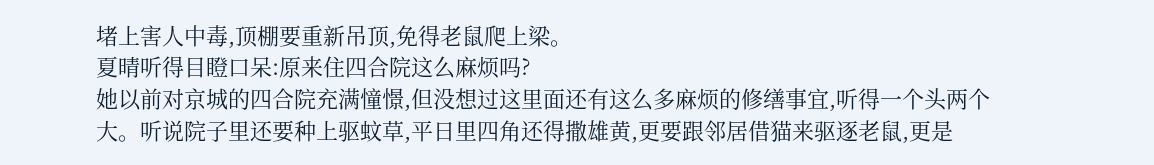堵上害人中毒,顶棚要重新吊顶,免得老鼠爬上梁。
夏晴听得目瞪口呆:原来住四合院这么麻烦吗?
她以前对京城的四合院充满憧憬,但没想过这里面还有这么多麻烦的修缮事宜,听得一个头两个大。听说院子里还要种上驱蚊草,平日里四角还得撒雄黄,更要跟邻居借猫来驱逐老鼠,更是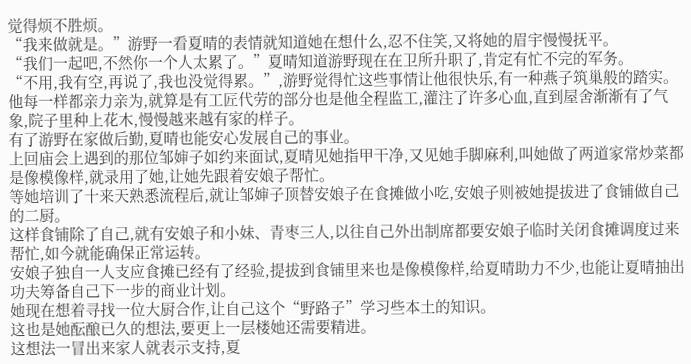觉得烦不胜烦。
“我来做就是。”游野一看夏晴的表情就知道她在想什么,忍不住笑,又将她的眉宇慢慢抚平。
“我们一起吧,不然你一个人太累了。”夏晴知道游野现在在卫所升职了,肯定有忙不完的军务。
“不用,我有空,再说了,我也没觉得累。”,游野觉得忙这些事情让他很快乐,有一种燕子筑巢般的踏实。
他每一样都亲力亲为,就算是有工匠代劳的部分也是他全程监工,灌注了许多心血,直到屋舍渐渐有了气象,院子里种上花木,慢慢越来越有家的样子。
有了游野在家做后勤,夏晴也能安心发展自己的事业。
上回庙会上遇到的那位邹婶子如约来面试,夏晴见她指甲干净,又见她手脚麻利,叫她做了两道家常炒菜都是像模像样,就录用了她,让她先跟着安娘子帮忙。
等她培训了十来天熟悉流程后,就让邹婶子顶替安娘子在食摊做小吃,安娘子则被她提拔进了食铺做自己的二厨。
这样食铺除了自己,就有安娘子和小妹、青枣三人,以往自己外出制席都要安娘子临时关闭食摊调度过来帮忙,如今就能确保正常运转。
安娘子独自一人支应食摊已经有了经验,提拔到食铺里来也是像模像样,给夏晴助力不少,也能让夏晴抽出功夫筹备自己下一步的商业计划。
她现在想着寻找一位大厨合作,让自己这个“野路子”学习些本土的知识。
这也是她酝酿已久的想法,要更上一层楼她还需要精进。
这想法一冒出来家人就表示支持,夏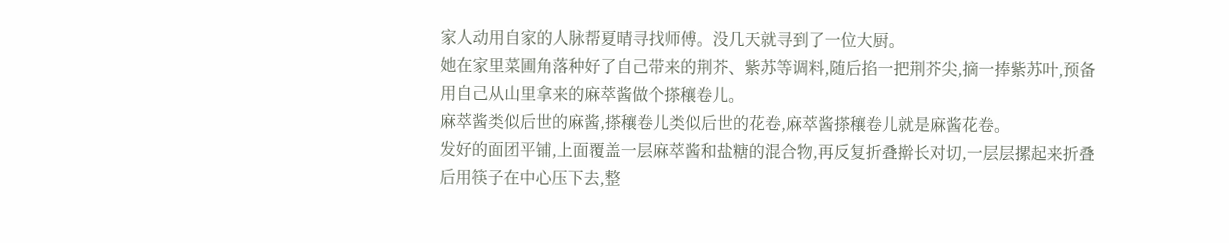家人动用自家的人脉帮夏晴寻找师傅。没几天就寻到了一位大厨。
她在家里菜圃角落种好了自己带来的荆芥、紫苏等调料,随后掐一把荆芥尖,摘一捧紫苏叶,预备用自己从山里拿来的麻萃酱做个搽穰卷儿。
麻萃酱类似后世的麻酱,搽穰卷儿类似后世的花卷,麻萃酱搽穰卷儿就是麻酱花卷。
发好的面团平铺,上面覆盖一层麻萃酱和盐糖的混合物,再反复折叠擀长对切,一层层摞起来折叠后用筷子在中心压下去,整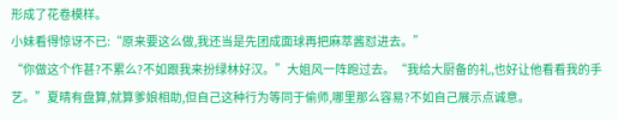形成了花卷模样。
小妹看得惊讶不已:“原来要这么做,我还当是先团成面球再把麻萃酱怼进去。”
“你做这个作甚?不累么?不如跟我来扮绿林好汉。”大姐风一阵跑过去。“我给大厨备的礼,也好让他看看我的手艺。”夏晴有盘算,就算爹娘相助,但自己这种行为等同于偷师,哪里那么容易?不如自己展示点诚意。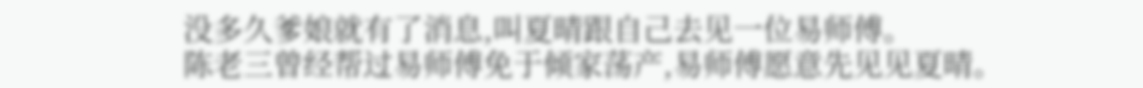没多久爹娘就有了消息,叫夏晴跟自己去见一位易师傅。
陈老三曾经帮过易师傅免于倾家荡产,易师傅愿意先见见夏晴。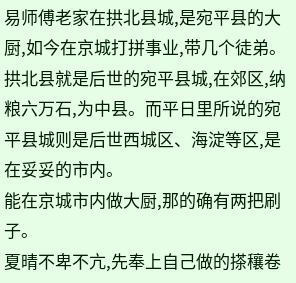易师傅老家在拱北县城,是宛平县的大厨,如今在京城打拼事业,带几个徒弟。
拱北县就是后世的宛平县城,在郊区,纳粮六万石,为中县。而平日里所说的宛平县城则是后世西城区、海淀等区,是在妥妥的市内。
能在京城市内做大厨,那的确有两把刷子。
夏晴不卑不亢,先奉上自己做的搽穰卷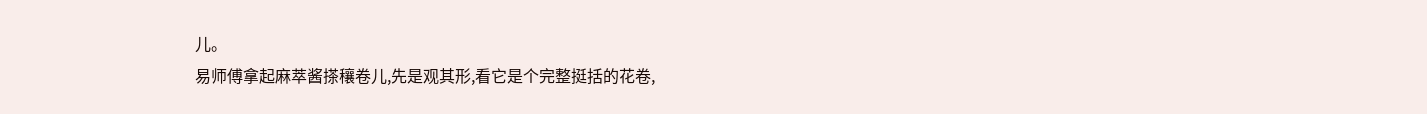儿。
易师傅拿起麻萃酱搽穰卷儿,先是观其形,看它是个完整挺括的花卷,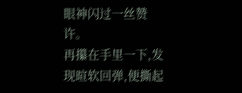眼神闪过一丝赞许。
再攥在手里一下,发现暄软回弹,便撕起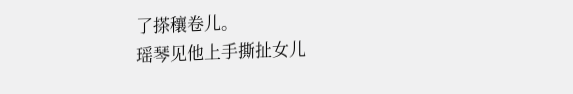了搽穰卷儿。
瑶琴见他上手撕扯女儿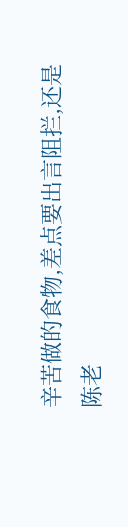辛苦做的食物,差点要出言阻拦,还是陈老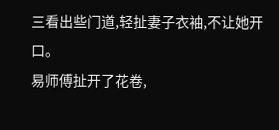三看出些门道,轻扯妻子衣袖,不让她开口。
易师傅扯开了花卷,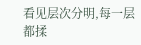看见层次分明,每一层都揉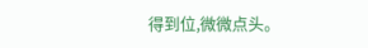得到位,微微点头。